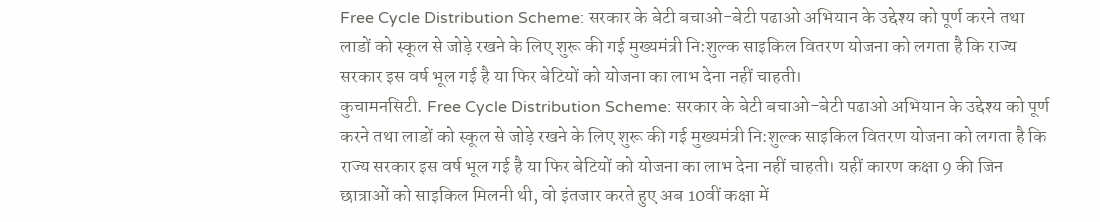Free Cycle Distribution Scheme: सरकार के बेटी बचाओ-बेटी पढाओ अभियान के उद्देश्य को पूर्ण करने तथा लाडों को स्कूल से जोड़े रखने के लिए शुरू की गई मुख्यमंत्री नि:शुल्क साइकिल वितरण योजना को लगता है कि राज्य सरकार इस वर्ष भूल गई है या फिर बेटियों को योजना का लाभ देना नहीं चाहती।
कुचामनसिटी. Free Cycle Distribution Scheme: सरकार के बेटी बचाओ-बेटी पढाओ अभियान के उद्देश्य को पूर्ण करने तथा लाडों को स्कूल से जोड़े रखने के लिए शुरू की गई मुख्यमंत्री नि:शुल्क साइकिल वितरण योजना को लगता है कि राज्य सरकार इस वर्ष भूल गई है या फिर बेटियों को योजना का लाभ देना नहीं चाहती। यहीं कारण कक्षा 9 की जिन छात्राओं को साइकिल मिलनी थी, वो इंतजार करते हुए अब 10वीं कक्षा में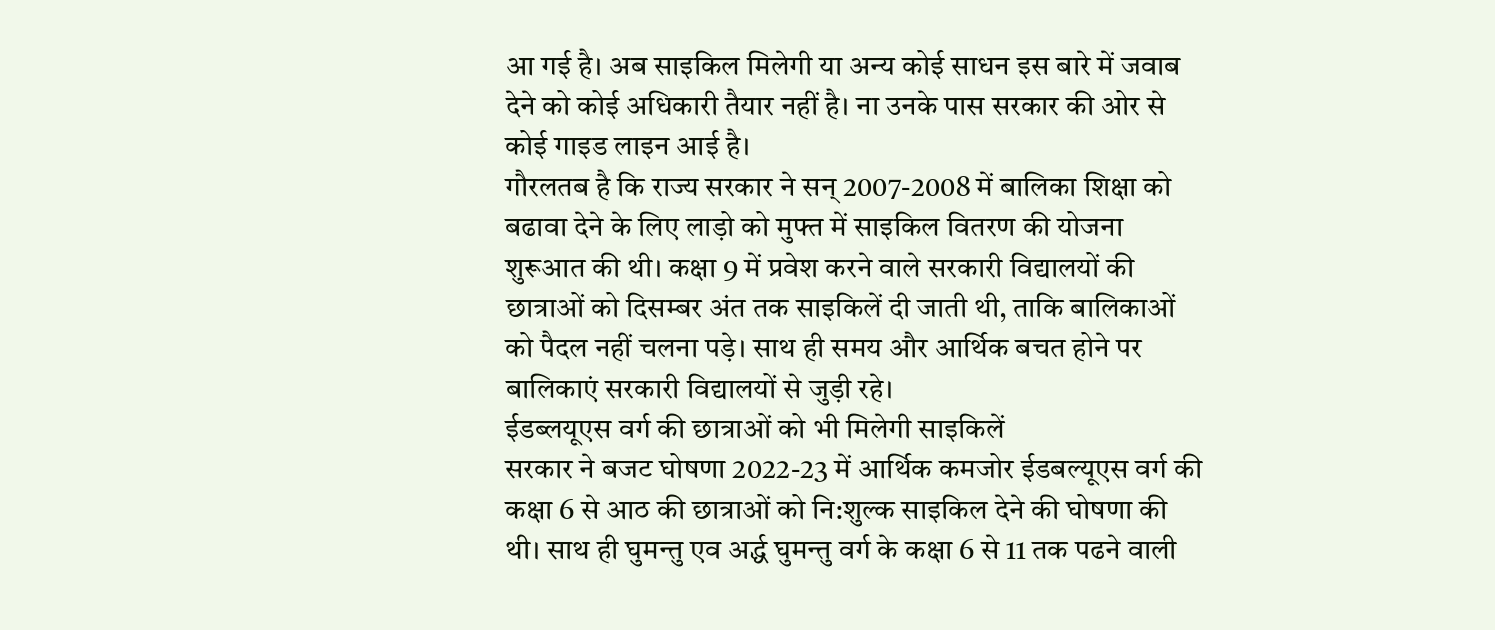आ गई है। अब साइकिल मिलेगी या अन्य कोई साधन इस बारे में जवाब देने को कोई अधिकारी तैयार नहीं है। ना उनके पास सरकार की ओर से कोई गाइड लाइन आई है।
गौरलतब है कि राज्य सरकार ने सन् 2007-2008 में बालिका शिक्षा को बढावा देने के लिए लाड़ो को मुफ्त में साइकिल वितरण की योजना शुरूआत की थी। कक्षा 9 में प्रवेश करने वाले सरकारी विद्यालयों की छात्राओं को दिसम्बर अंत तक साइकिलें दी जाती थी, ताकि बालिकाओं को पैदल नहीं चलना पड़े। साथ ही समय और आर्थिक बचत होने पर बालिकाएं सरकारी विद्यालयों से जुड़ी रहे।
ईडब्लयूएस वर्ग की छात्राओं को भी मिलेगी साइकिलें
सरकार ने बजट घोषणा 2022-23 में आर्थिक कमजोर ईडबल्यूएस वर्ग की कक्षा 6 से आठ की छात्राओं को नि:शुल्क साइकिल देने की घोषणा की थी। साथ ही घुमन्तु एव अर्द्ध घुमन्तु वर्ग के कक्षा 6 से 11 तक पढने वाली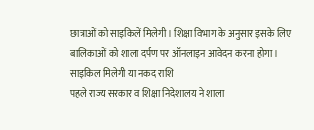छात्राओं को साइकिलें मिलेगी। शिक्षा विभाग के अनुसार इसके लिए बालिकाओं को शाला दर्पण पर ऑनलाइन आवेदन करना होगा।
साइकिल मिलेगी या नकद राशि
पहले राज्य सरकार व शिक्षा निदेशालय ने शाला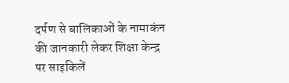दर्पण से बालिकाओं के नामाकंन की जानकारी लेकर शिक्षा केन्द्र पर साइकिलें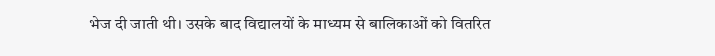भेज दी जाती थी। उसके बाद विद्यालयों के माध्यम से बालिकाओं को वितरित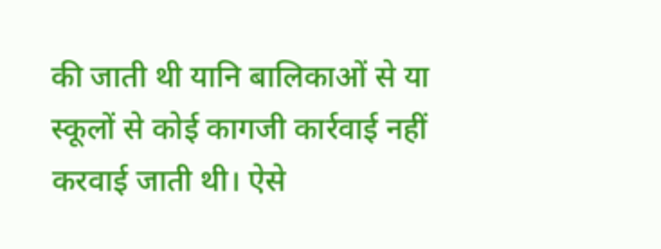की जाती थी यानि बालिकाओं से या स्कूलों से कोई कागजी कार्रवाई नहीं करवाई जाती थी। ऐसे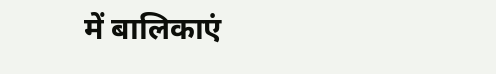में बालिकाएं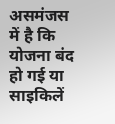असमंजस में है कि योजना बंद हो गई या साइकिलें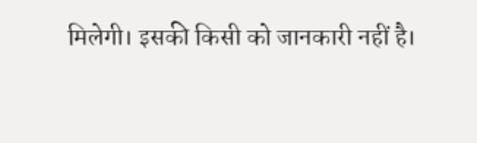मिलेगी। इसकी किसी को जानकारी नहीं है।